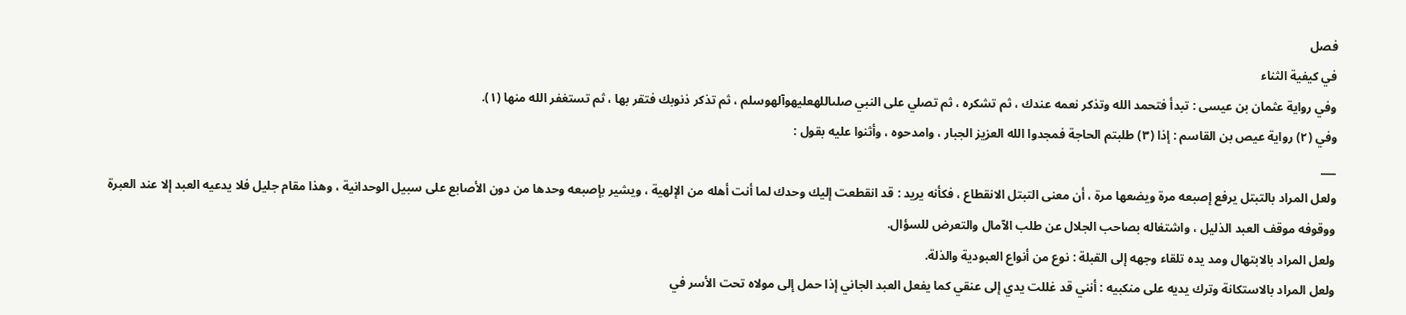فصل
في كيفية الثناء
وفي رواية عثمان بن عيسى : تبدأ فتحمد الله وتذكر نعمه عندك ، ثم تشكره ، ثم تصلي على النبي صلىاللهعليهوآلهوسلم ، ثم تذكر ذنوبك فتقر بها ، ثم تستغفر الله منها (١).
وفي (٢) رواية عيص بن القاسم : إذا (٣) طلبتم الحاجة فمجدوا الله العزيز الجبار ، وامدحوه ، وأثنوا عليه بقول :
___
ولعل المراد بالتبتل يرفع إصبعه مرة ويضعها مرة ، أن معنى التبتل الانقطاع ، فكأنه يريد : قد انقطعت إليك وحدك لما أنت أهله من الإلهية ، ويشير بإصبعه وحدها من دون الأصابع على سبيل الوحدانية ، وهذا مقام جليل فلا يدعيه العبد إلا عند العبرة ووقوفه موقف العبد الذليل ، واشتغاله بصاحب الجلال عن طلب الآمال والتعرض للسؤال.
ولعل المراد بالابتهال ومد يده تلقاء وجهه إلى القبلة : نوع من أنواع العبودية والذلة.
ولعل المراد بالاستكانة وترك يديه على منكبيه : أنني قد غللت يدي إلى عنقي كما يفعل العبد الجاني إذا حمل إلى مولاه تحت الأسر في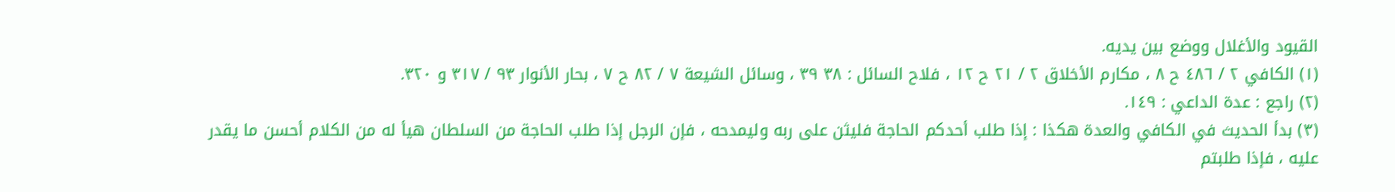القيود والأغلال ووضع بين يديه.
(١) الكافي ٢ / ٤٨٦ ح ٨ ، مكارم الأخلاق ٢ / ٢١ ح ١٢ ، فلاح السائل : ٣٨ ٣٩ ، وسائل الشيعة ٧ / ٨٢ ح ٧ ، بحار الأنوار ٩٣ / ٣١٧ و ٣٢٠.
(٢) راجع : عدة الداعي : ١٤٩.
(٣) بدأ الحديث في الكافي والعدة هكذا : إذا طلب أحدكم الحاجة فليثن على ربه وليمدحه ، فإن الرجل إذا طلب الحاجة من السلطان هيأ له من الكلام أحسن ما يقدر عليه ، فإذا طلبتم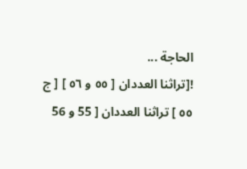الحاجة ...
![تراثنا العددان [ ٥٥ و ٥٦ ] [ ج ٥٥ ] تراثنا العددان [ 55 و 56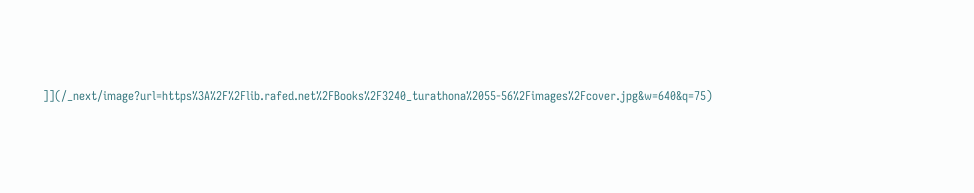]](/_next/image?url=https%3A%2F%2Flib.rafed.net%2FBooks%2F3240_turathona%2055-56%2Fimages%2Fcover.jpg&w=640&q=75)